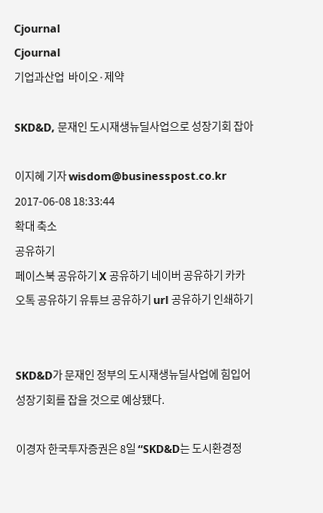Cjournal
Cjournal
기업과산업  바이오·제약

SKD&D, 문재인 도시재생뉴딜사업으로 성장기회 잡아

이지혜 기자 wisdom@businesspost.co.kr 2017-06-08 18:33:44
확대 축소
공유하기
페이스북 공유하기 X 공유하기 네이버 공유하기 카카오톡 공유하기 유튜브 공유하기 url 공유하기 인쇄하기


SKD&D가 문재인 정부의 도시재생뉴딜사업에 힘입어 성장기회를 잡을 것으로 예상됐다.

이경자 한국투자증권은 8일 “SKD&D는 도시환경정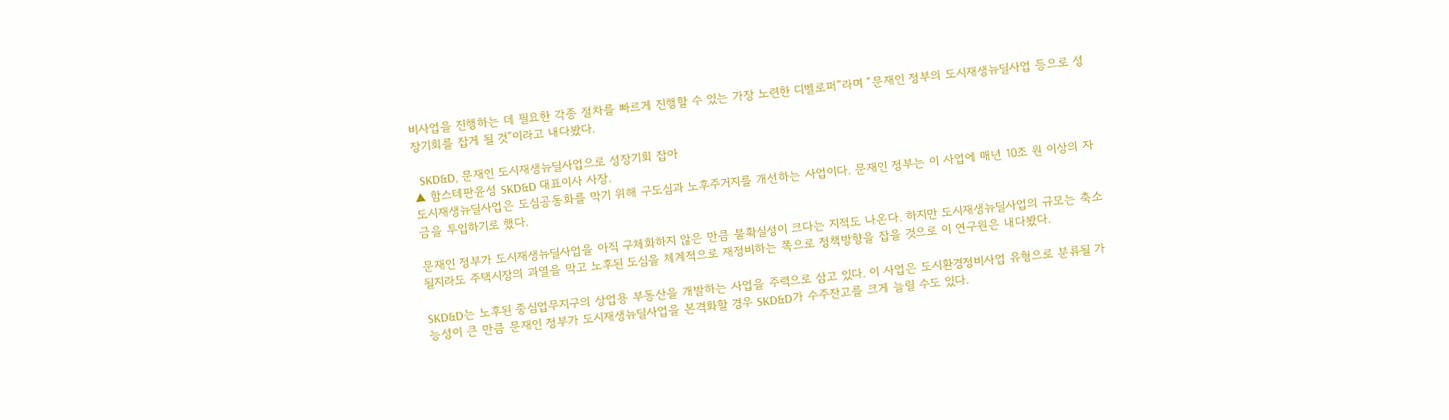비사업을 진행하는 데 필요한 각종 절차를 빠르게 진행할 수 있는 가장 노련한 디벨로퍼”라며 “문재인 정부의 도시재생뉴딜사업 등으로 성장기회를 잡게 될 것”이라고 내다봤다.

  SKD&D, 문재인 도시재생뉴딜사업으로 성장기회 잡아
▲ 함스테판윤성 SKD&D 대표이사 사장.
도시재생뉴딜사업은 도심공동화를 막기 위해 구도심과 노후주거지를 개선하는 사업이다. 문재인 정부는 이 사업에 매년 10조 원 이상의 자금을 투입하기로 했다.

문재인 정부가 도시재생뉴딜사업을 아직 구체화하지 않은 만큼 불확실성이 크다는 지적도 나온다. 하지만 도시재생뉴딜사업의 규모는 축소될지라도 주택시장의 과열을 막고 노후된 도심을 체계적으로 재정비하는 쪽으로 정책방향을 잡을 것으로 이 연구원은 내다봤다.

SKD&D는 노후된 중심업무지구의 상업용 부동산을 개발하는 사업을 주력으로 삼고 있다. 이 사업은 도시환경정비사업 유형으로 분류될 가능성이 큰 만큼 문재인 정부가 도시재생뉴딜사업을 본격화할 경우 SKD&D가 수주잔고를 크게 늘릴 수도 있다.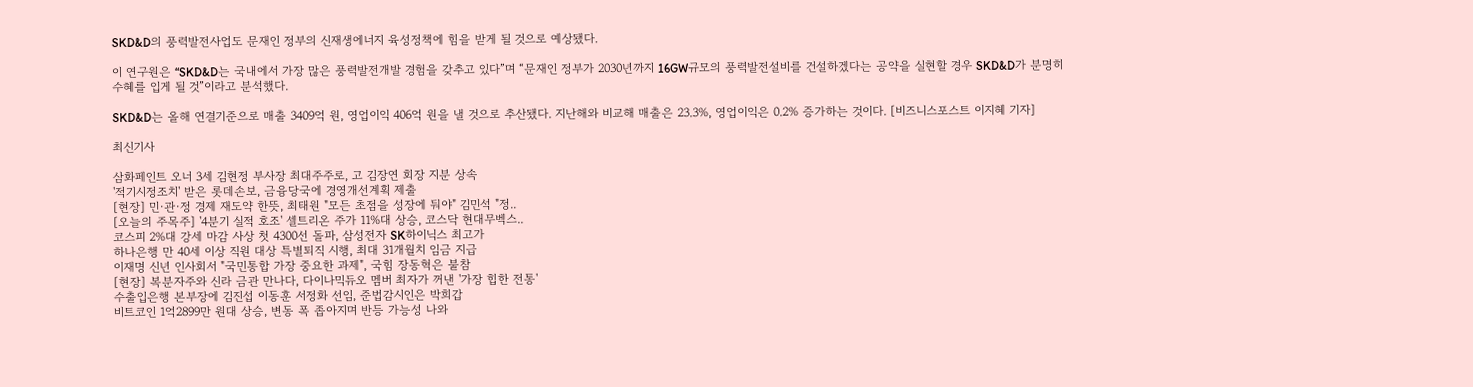SKD&D의 풍력발전사업도 문재인 정부의 신재생에너지 육성정책에 힘을 받게 될 것으로 예상됐다.

이 연구원은 “SKD&D는 국내에서 가장 많은 풍력발전개발 경험을 갖추고 있다”며 “문재인 정부가 2030년까지 16GW규모의 풍력발전설비를 건설하겠다는 공약을 실현할 경우 SKD&D가 분명히 수혜를 입게 될 것”이라고 분석했다.

SKD&D는 올해 연결기준으로 매출 3409억 원, 영업이익 406억 원을 낼 것으로 추산됐다. 지난해와 비교해 매출은 23.3%, 영업이익은 0.2% 증가하는 것이다. [비즈니스포스트 이지혜 기자]

최신기사

삼화페인트 오너 3세 김현정 부사장 최대주주로, 고 김장연 회장 지분 상속
'적기시정조치' 받은 롯데손보, 금융당국에 경영개선계획 제출
[현장] 민·관·정 경제 재도약 한뜻, 최태원 "모든 초점을 성장에 둬야" 김민석 "정..
[오늘의 주목주] '4분기 실적 호조' 셀트리온 주가 11%대 상승, 코스닥 현대무벡스..
코스피 2%대 강세 마감 사상 첫 4300선 돌파, 삼성전자 SK하이닉스 최고가
하나은행 만 40세 이상 직원 대상 특별퇴직 시행, 최대 31개월치 임금 지급
이재명 신년 인사회서 "국민통합 가장 중요한 과제", 국힘 장동혁은 불참
[현장] 복분자주와 신라 금관 만나다, 다이나믹듀오 멤버 최자가 꺼낸 '가장 힙한 전통'
수출입은행 본부장에 김진섭 이동훈 서정화 선임, 준법감시인은 박희갑
비트코인 1억2899만 원대 상승, 변동 폭 좁아지며 반등 가능성 나와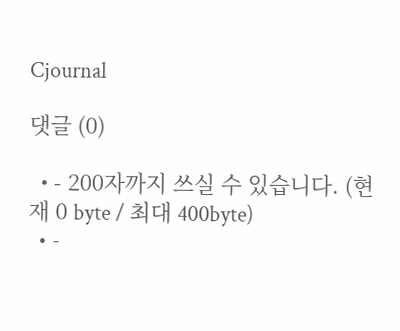Cjournal

댓글 (0)

  • - 200자까지 쓰실 수 있습니다. (현재 0 byte / 최대 400byte)
  • -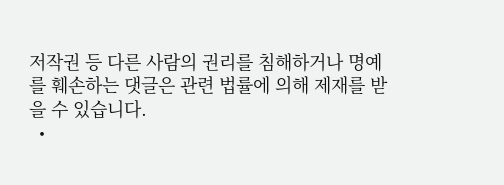저작권 등 다른 사람의 권리를 침해하거나 명예를 훼손하는 댓글은 관련 법률에 의해 제재를 받을 수 있습니다.
  •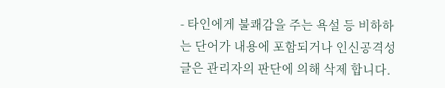- 타인에게 불쾌감을 주는 욕설 등 비하하는 단어가 내용에 포함되거나 인신공격성 글은 관리자의 판단에 의해 삭제 합니다.